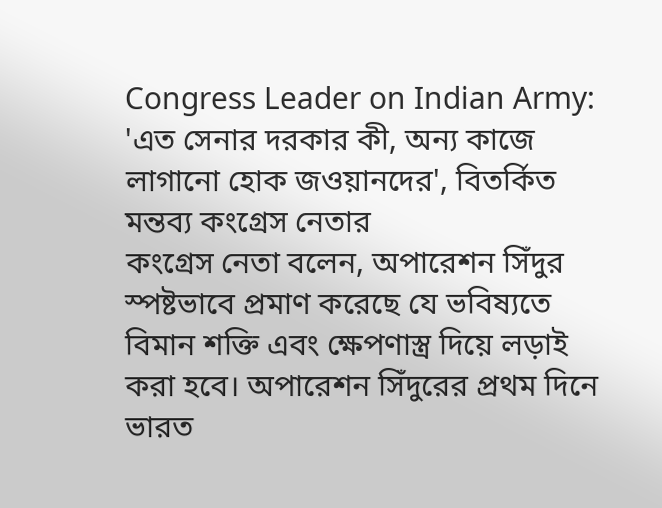Congress Leader on Indian Army: 'এত সেনার দরকার কী, অন্য কাজে লাগানো হোক জওয়ানদের', বিতর্কিত মন্তব্য কংগ্রেস নেতার
কংগ্রেস নেতা বলেন, অপারেশন সিঁদুর স্পষ্টভাবে প্রমাণ করেছে যে ভবিষ্যতে বিমান শক্তি এবং ক্ষেপণাস্ত্র দিয়ে লড়াই করা হবে। অপারেশন সিঁদুরের প্রথম দিনে ভারত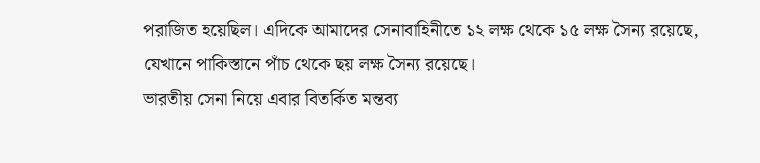পরাজিত হয়েছিল। এদিকে আমাদের সেনাবাহিনীতে ১২ লক্ষ থেকে ১৫ লক্ষ সৈন্য রয়েছে, যেখানে পাকিস্তানে পাঁচ থেকে ছয় লক্ষ সৈন্য রয়েছে।
ভারতীয় সেনা নিয়ে এবার বিতর্কিত মন্তব্য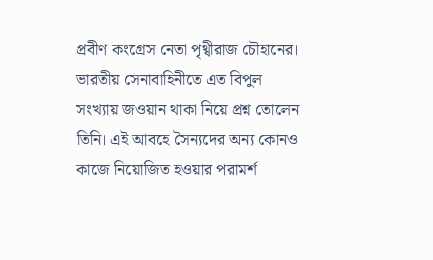প্রবীণ কংগ্রেস নেতা পৃথ্বীরাজ চৌহানের। ভারতীয় সেনাবাহিনীতে এত বিপুল সংখ্যায় জওয়ান থাকা নিয়ে প্রশ্ন তোলেন তিনি। এই আবহে সৈন্যদের অন্য কোনও কাজে নিয়োজিত হওয়ার পরামর্শ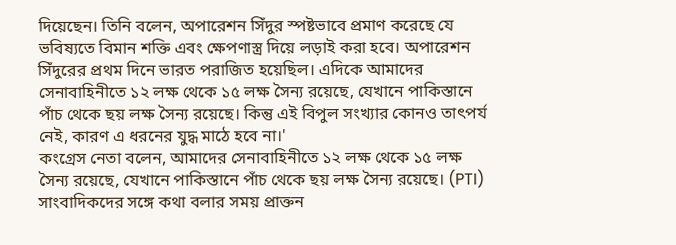দিয়েছেন। তিনি বলেন, অপারেশন সিঁদুর স্পষ্টভাবে প্রমাণ করেছে যে ভবিষ্যতে বিমান শক্তি এবং ক্ষেপণাস্ত্র দিয়ে লড়াই করা হবে। অপারেশন সিঁদুরের প্রথম দিনে ভারত পরাজিত হয়েছিল। এদিকে আমাদের সেনাবাহিনীতে ১২ লক্ষ থেকে ১৫ লক্ষ সৈন্য রয়েছে, যেখানে পাকিস্তানে পাঁচ থেকে ছয় লক্ষ সৈন্য রয়েছে। কিন্তু এই বিপুল সংখ্যার কোনও তাৎপর্য নেই, কারণ এ ধরনের যুদ্ধ মাঠে হবে না।'
কংগ্রেস নেতা বলেন, আমাদের সেনাবাহিনীতে ১২ লক্ষ থেকে ১৫ লক্ষ সৈন্য রয়েছে, যেখানে পাকিস্তানে পাঁচ থেকে ছয় লক্ষ সৈন্য রয়েছে। (PTI)
সাংবাদিকদের সঙ্গে কথা বলার সময় প্রাক্তন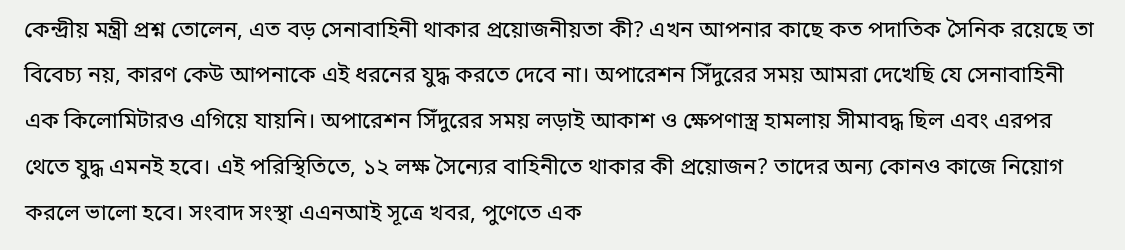কেন্দ্রীয় মন্ত্রী প্রশ্ন তোলেন, এত বড় সেনাবাহিনী থাকার প্রয়োজনীয়তা কী? এখন আপনার কাছে কত পদাতিক সৈনিক রয়েছে তা বিবেচ্য নয়, কারণ কেউ আপনাকে এই ধরনের যুদ্ধ করতে দেবে না। অপারেশন সিঁদুরের সময় আমরা দেখেছি যে সেনাবাহিনী এক কিলোমিটারও এগিয়ে যায়নি। অপারেশন সিঁদুরের সময় লড়াই আকাশ ও ক্ষেপণাস্ত্র হামলায় সীমাবদ্ধ ছিল এবং এরপর থেতে যুদ্ধ এমনই হবে। এই পরিস্থিতিতে, ১২ লক্ষ সৈন্যের বাহিনীতে থাকার কী প্রয়োজন? তাদের অন্য কোনও কাজে নিয়োগ করলে ভালো হবে। সংবাদ সংস্থা এএনআই সূত্রে খবর, পুণেতে এক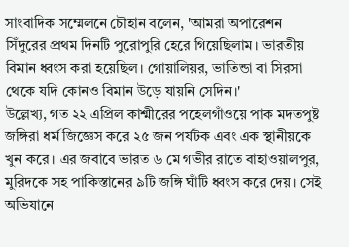সাংবাদিক সম্মেলনে চৌহান বলেন, 'আমরা অপারেশন সিঁদুরের প্রথম দিনটি পুরোপুরি হেরে গিয়েছিলাম। ভারতীয় বিমান ধ্বংস করা হয়েছিল। গোয়ালিয়র, ভাতিন্ডা বা সিরসা থেকে যদি কোনও বিমান উড়ে যায়নি সেদিন।'
উল্লেখ্য, গত ২২ এপ্রিল কাশ্মীরের পহেলগাঁওয়ে পাক মদতপুষ্ট জঙ্গিরা ধর্ম জিজ্ঞেস করে ২৫ জন পর্যটক এবং এক স্থানীয়কে খুন করে। এর জবাবে ভারত ৬ মে গভীর রাতে বাহাওয়ালপুর, মুরিদকে সহ পাকিস্তানের ৯টি জঙ্গি ঘাঁটি ধ্বংস করে দেয়। সেই অভিযানে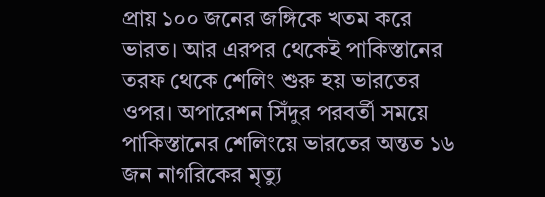প্রায় ১০০ জনের জঙ্গিকে খতম করে ভারত। আর এরপর থেকেই পাকিস্তানের তরফ থেকে শেলিং শুরু হয় ভারতের ওপর। অপারেশন সিঁদুর পরবর্তী সময়ে পাকিস্তানের শেলিংয়ে ভারতের অন্তত ১৬ জন নাগরিকের মৃত্যু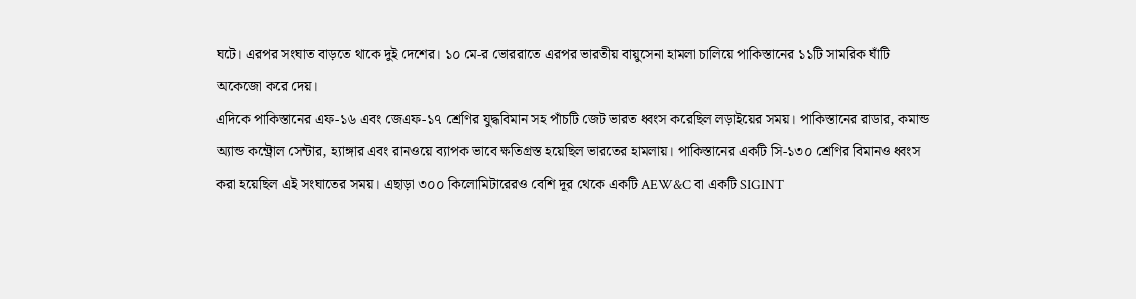ঘটে। এরপর সংঘাত বাড়তে থাকে দুই দেশের। ১০ মে-র ভোররাতে এরপর ভারতীয় বায়ুসেনা হামলা চালিয়ে পাকিস্তানের ১১টি সামরিক ঘাঁটি অকেজো করে দেয়।
এদিকে পাকিস্তানের এফ-১৬ এবং জেএফ-১৭ শ্রেণির যুদ্ধবিমান সহ পাঁচটি জেট ভারত ধ্বংস করেছিল লড়াইয়ের সময়। পাকিস্তানের রাডার, কমান্ড অ্যান্ড কন্ট্রোল সেন্টার, হ্যাঙ্গার এবং রানওয়ে ব্যাপক ভাবে ক্ষতিগ্রস্ত হয়েছিল ভারতের হামলায়। পাকিস্তানের একটি সি-১৩০ শ্রেণির বিমানও ধ্বংস করা হয়েছিল এই সংঘাতের সময়। এছাড়া ৩০০ কিলোমিটারেরও বেশি দূর থেকে একটি AEW&C বা একটি SIGINT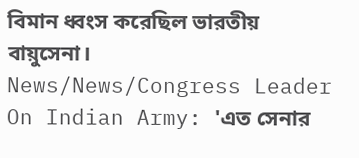বিমান ধ্বংস করেছিল ভারতীয় বায়ুসেনা।
News/News/Congress Leader On Indian Army: 'এত সেনার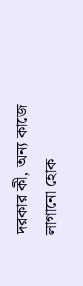দরকার কী, অন্য কাজে লাগানো হোক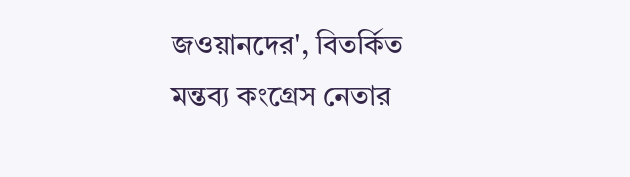জওয়ানদের', বিতর্কিত মন্তব্য কংগ্রেস নেতার